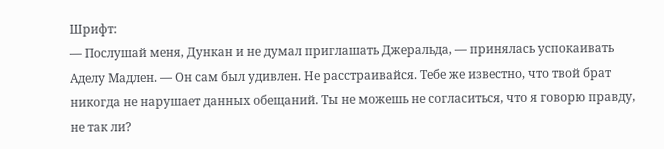Шрифт:
— Послушай меня, Дункан и не думал приглашать Джеральда, — принялась успокаивать Аделу Мадлен. — Он сам был удивлен. Не расстраивайся. Тебе же известно, что твой брат никогда не нарушает данных обещаний. Ты не можешь не согласиться, что я говорю правду, не так ли?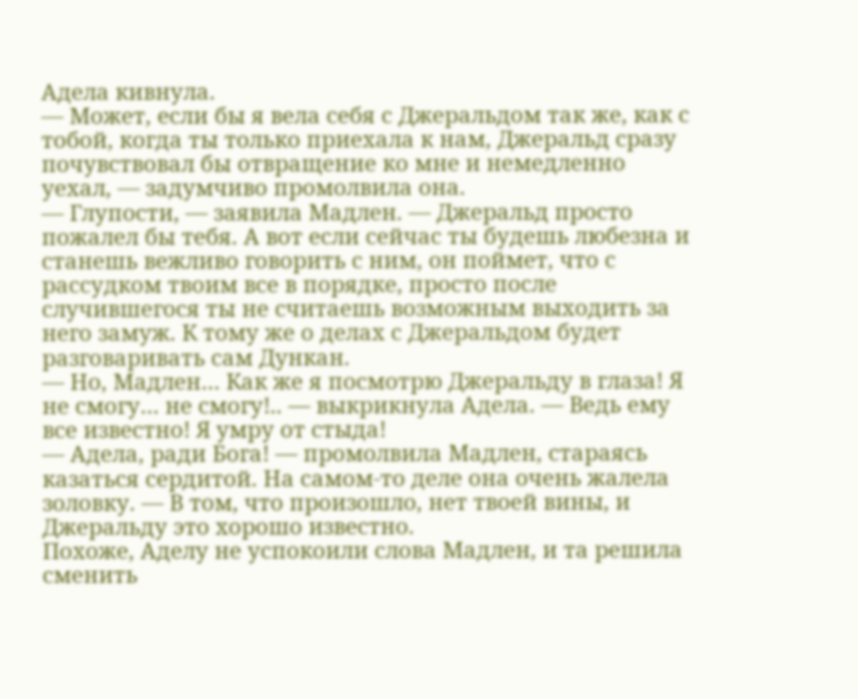Адела кивнула.
— Может, если бы я вела себя с Джеральдом так же, как с тобой, когда ты только приехала к нам, Джеральд сразу почувствовал бы отвращение ко мне и немедленно уехал, — задумчиво промолвила она.
— Глупости, — заявила Мадлен. — Джеральд просто пожалел бы тебя. А вот если сейчас ты будешь любезна и станешь вежливо говорить с ним, он поймет, что с рассудком твоим все в порядке, просто после случившегося ты не считаешь возможным выходить за него замуж. К тому же о делах с Джеральдом будет разговаривать сам Дункан.
— Но, Мадлен… Как же я посмотрю Джеральду в глаза! Я не смогу… не смогу!.. — выкрикнула Адела. — Ведь ему все известно! Я умру от стыда!
— Адела, ради Бога! — промолвила Мадлен, стараясь казаться сердитой. На самом-то деле она очень жалела золовку. — В том, что произошло, нет твоей вины, и Джеральду это хорошо известно.
Похоже, Аделу не успокоили слова Мадлен, и та решила сменить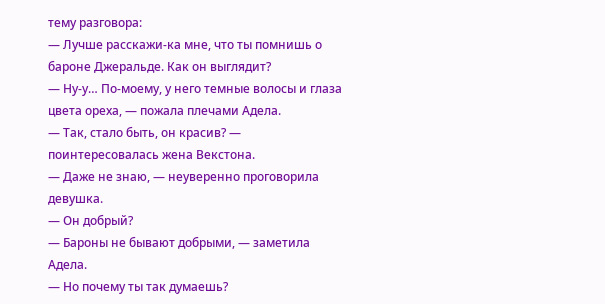тему разговора:
— Лучше расскажи-ка мне, что ты помнишь о бароне Джеральде. Как он выглядит?
— Ну-у… По-моему, у него темные волосы и глаза цвета ореха, — пожала плечами Адела.
— Так, стало быть, он красив? — поинтересовалась жена Векстона.
— Даже не знаю, — неуверенно проговорила девушка.
— Он добрый?
— Бароны не бывают добрыми, — заметила Адела.
— Но почему ты так думаешь?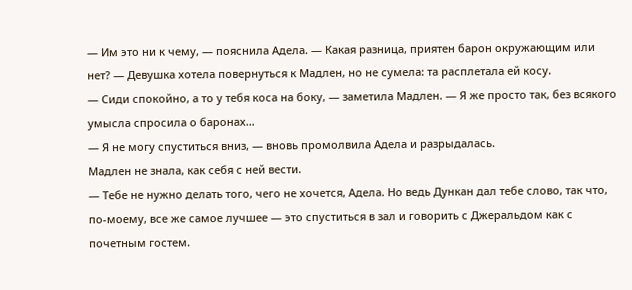— Им это ни к чему, — пояснила Адела. — Какая разница, приятен барон окружающим или нет? — Девушка хотела повернуться к Мадлен, но не сумела: та расплетала ей косу.
— Сиди спокойно, а то у тебя коса на боку, — заметила Мадлен. — Я же просто так, без всякого умысла спросила о баронах…
— Я не могу спуститься вниз, — вновь промолвила Адела и разрыдалась.
Мадлен не знала, как себя с ней вести.
— Тебе не нужно делать того, чего не хочется, Адела. Но ведь Дункан дал тебе слово, так что, по-моему, все же самое лучшее — это спуститься в зал и говорить с Джеральдом как с почетным гостем.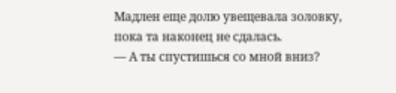Мадлен еще долю увещевала золовку, пока та наконец не сдалась.
— А ты спустишься со мной вниз?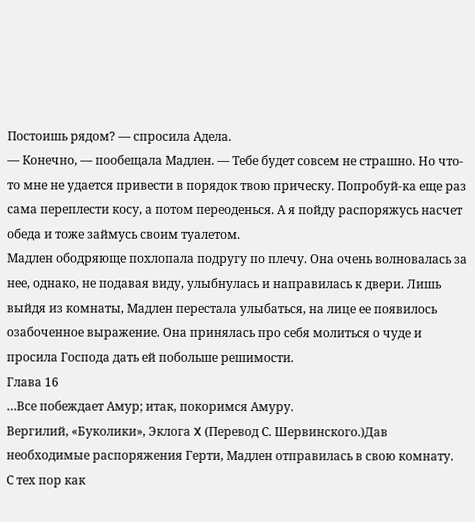Постоишь рядом? — спросила Адела.
— Конечно, — пообещала Мадлен. — Тебе будет совсем не страшно. Но что-то мне не удается привести в порядок твою прическу. Попробуй-ка еще раз сама переплести косу, а потом переоденься. А я пойду распоряжусь насчет обеда и тоже займусь своим туалетом.
Мадлен ободряюще похлопала подругу по плечу. Она очень волновалась за нее, однако, не подавая виду, улыбнулась и направилась к двери. Лишь выйдя из комнаты, Мадлен перестала улыбаться, на лице ее появилось озабоченное выражение. Она принялась про себя молиться о чуде и просила Господа дать ей побольше решимости.
Глава 16
…Все побеждает Амур; итак, покоримся Амуру.
Вергилий, «Буколики», Эклога X (Перевод С. Шервинского.)Дав необходимые распоряжения Герти, Мадлен отправилась в свою комнату.
С тех пор как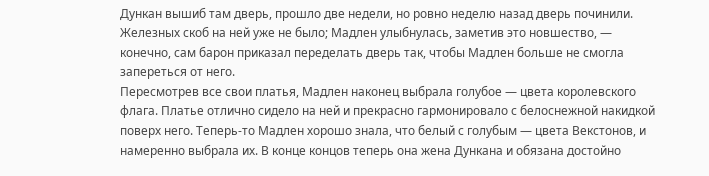Дункан вышиб там дверь, прошло две недели, но ровно неделю назад дверь починили. Железных скоб на ней уже не было; Мадлен улыбнулась, заметив это новшество, — конечно, сам барон приказал переделать дверь так, чтобы Мадлен больше не смогла запереться от него.
Пересмотрев все свои платья, Мадлен наконец выбрала голубое — цвета королевского флага. Платье отлично сидело на ней и прекрасно гармонировало с белоснежной накидкой поверх него. Теперь-то Мадлен хорошо знала, что белый с голубым — цвета Векстонов, и намеренно выбрала их. В конце концов теперь она жена Дункана и обязана достойно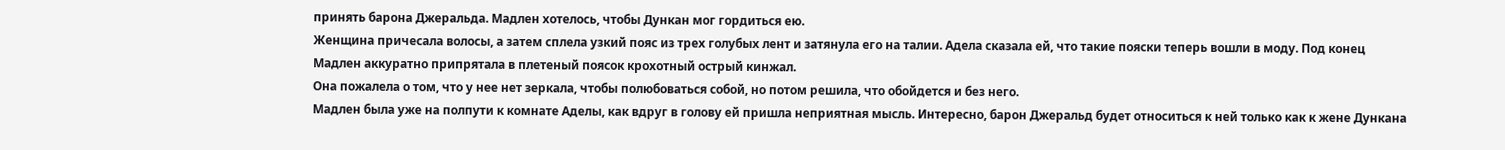принять барона Джеральда. Мадлен хотелось, чтобы Дункан мог гордиться ею.
Женщина причесала волосы, а затем сплела узкий пояс из трех голубых лент и затянула его на талии. Адела сказала ей, что такие пояски теперь вошли в моду. Под конец Мадлен аккуратно припрятала в плетеный поясок крохотный острый кинжал.
Она пожалела о том, что у нее нет зеркала, чтобы полюбоваться собой, но потом решила, что обойдется и без него.
Мадлен была уже на полпути к комнате Аделы, как вдруг в голову ей пришла неприятная мысль. Интересно, барон Джеральд будет относиться к ней только как к жене Дункана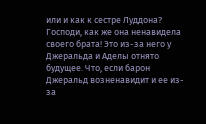или и как к сестре Луддона? Господи, как же она ненавидела своего брата! Это из-за него у Джеральда и Аделы отнято будущее. Что, если барон Джеральд возненавидит и ее из-за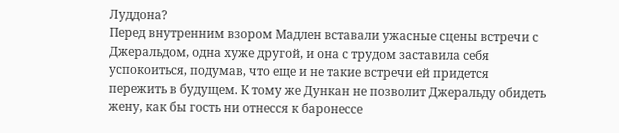Луддона?
Перед внутренним взором Мадлен вставали ужасные сцены встречи с Джеральдом, одна хуже другой, и она с трудом заставила себя успокоиться, подумав, что еще и не такие встречи ей придется пережить в будущем. К тому же Дункан не позволит Джеральду обидеть жену, как бы гость ни отнесся к баронессе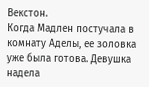Векстон.
Когда Мадлен постучала в комнату Аделы, ее золовка уже была готова. Девушка надела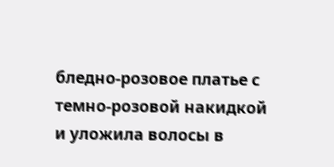бледно-розовое платье с темно-розовой накидкой и уложила волосы в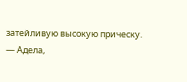затейливую высокую прическу.
— Адела,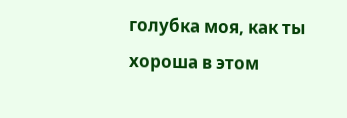голубка моя, как ты хороша в этом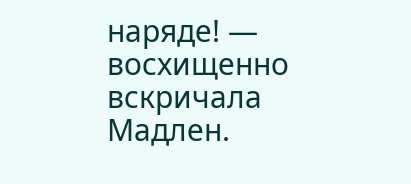наряде! — восхищенно вскричала Мадлен.